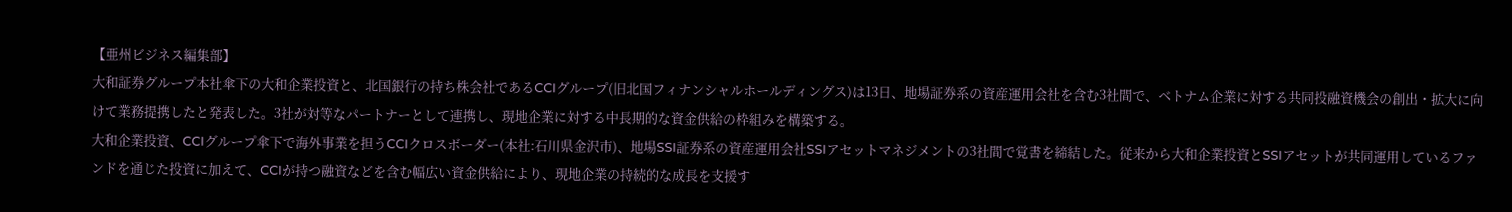【亜州ビジネス編集部】
大和証券グループ本社傘下の大和企業投資と、北国銀行の持ち株会社であるCCIグループ(旧北国フィナンシャルホールディングス)は13日、地場証券系の資産運用会社を含む3社間で、ベトナム企業に対する共同投融資機会の創出・拡大に向けて業務提携したと発表した。3社が対等なパートナーとして連携し、現地企業に対する中長期的な資金供給の枠組みを構築する。
大和企業投資、CCIグループ傘下で海外事業を担うCCIクロスボーダー(本社:石川県金沢市)、地場SSI証券系の資産運用会社SSIアセットマネジメントの3社間で覚書を締結した。従来から大和企業投資とSSIアセットが共同運用しているファンドを通じた投資に加えて、CCIが持つ融資などを含む幅広い資金供給により、現地企業の持続的な成長を支援す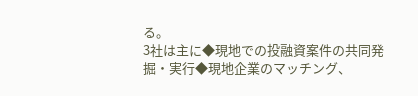る。
3社は主に◆現地での投融資案件の共同発掘・実行◆現地企業のマッチング、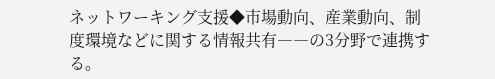ネットワーキング支援◆市場動向、産業動向、制度環境などに関する情報共有――の3分野で連携する。